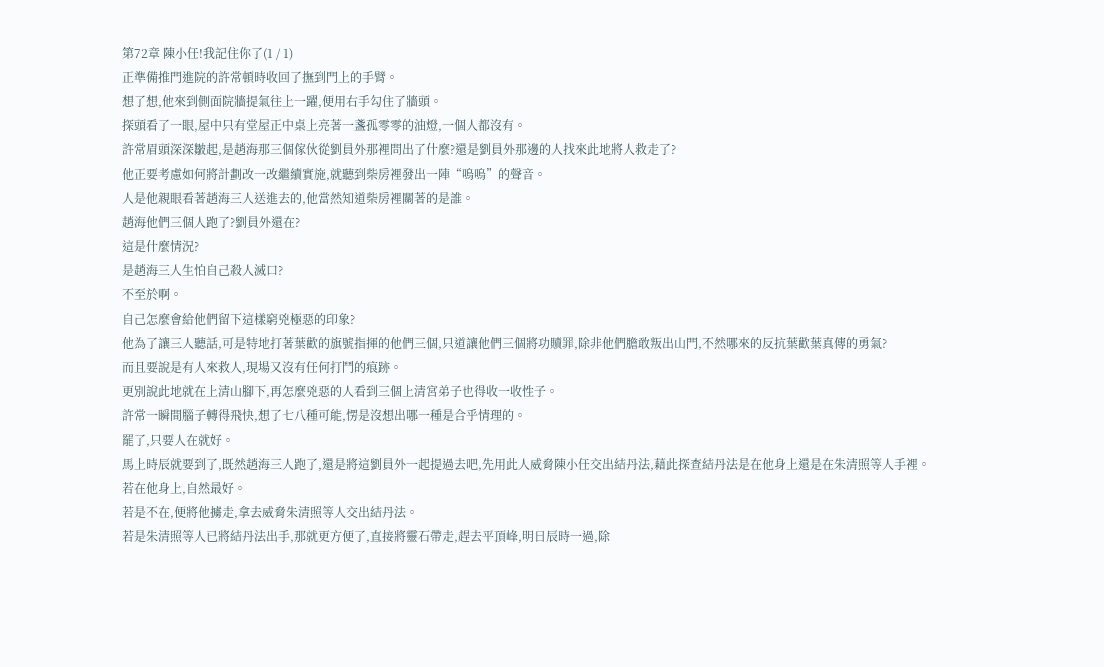第72章 陳小任!我記住你了(1 / 1)
正準備推門進院的許常頓時收回了撫到門上的手臂。
想了想,他來到側面院牆提氣往上一躍,便用右手勾住了牆頭。
探頭看了一眼,屋中只有堂屋正中桌上亮著一盞孤零零的油燈,一個人都沒有。
許常眉頭深深皺起,是趙海那三個傢伙從劉員外那裡問出了什麼?還是劉員外那邊的人找來此地將人救走了?
他正要考慮如何將計劃改一改繼續實施,就聽到柴房裡發出一陣“嗚嗚”的聲音。
人是他親眼看著趙海三人送進去的,他當然知道柴房裡關著的是誰。
趙海他們三個人跑了?劉員外還在?
這是什麼情況?
是趙海三人生怕自己殺人滅口?
不至於啊。
自己怎麼會給他們留下這樣窮兇極惡的印象?
他為了讓三人聽話,可是特地打著葉歡的旗號指揮的他們三個,只道讓他們三個將功贖罪,除非他們膽敢叛出山門,不然哪來的反抗葉歡葉真傳的勇氣?
而且要說是有人來救人,現場又沒有任何打鬥的痕跡。
更別說此地就在上清山腳下,再怎麼兇惡的人看到三個上清宮弟子也得收一收性子。
許常一瞬間腦子轉得飛快,想了七八種可能,愣是沒想出哪一種是合乎情理的。
罷了,只要人在就好。
馬上時辰就要到了,既然趙海三人跑了,還是將這劉員外一起提過去吧,先用此人威脅陳小任交出結丹法,藉此探查結丹法是在他身上還是在朱清照等人手裡。
若在他身上,自然最好。
若是不在,便將他擄走,拿去威脅朱清照等人交出結丹法。
若是朱清照等人已將結丹法出手,那就更方便了,直接將靈石帶走,趕去平頂峰,明日辰時一過,除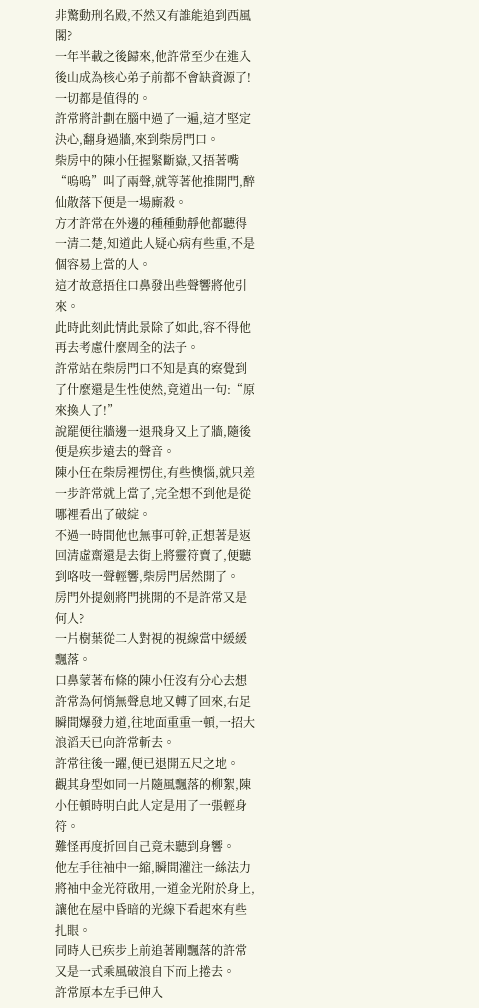非驚動刑名殿,不然又有誰能追到西風閣?
一年半載之後歸來,他許常至少在進入後山成為核心弟子前都不會缺資源了!
一切都是值得的。
許常將計劃在腦中過了一遍,這才堅定決心,翻身過牆,來到柴房門口。
柴房中的陳小任握緊斷嶽,又捂著嘴“嗚嗚”叫了兩聲,就等著他推開門,醉仙散落下便是一場廝殺。
方才許常在外邊的種種動靜他都聽得一清二楚,知道此人疑心病有些重,不是個容易上當的人。
這才故意捂住口鼻發出些聲響將他引來。
此時此刻此情此景除了如此,容不得他再去考慮什麼周全的法子。
許常站在柴房門口不知是真的察覺到了什麼還是生性使然,竟道出一句:“原來換人了!”
說罷便往牆邊一退飛身又上了牆,隨後便是疾步遠去的聲音。
陳小任在柴房裡愣住,有些懊惱,就只差一步許常就上當了,完全想不到他是從哪裡看出了破綻。
不過一時間他也無事可幹,正想著是返回清虛齋還是去街上將靈符賣了,便聽到咯吱一聲輕響,柴房門居然開了。
房門外提劍將門挑開的不是許常又是何人?
一片樹葉從二人對視的視線當中緩緩飄落。
口鼻蒙著布條的陳小任沒有分心去想許常為何悄無聲息地又轉了回來,右足瞬間爆發力道,往地面重重一頓,一招大浪滔天已向許常斬去。
許常往後一躍,便已退開五尺之地。
觀其身型如同一片隨風飄落的柳絮,陳小任頓時明白此人定是用了一張輕身符。
難怪再度折回自己竟未聽到身響。
他左手往袖中一縮,瞬間灌注一絲法力將袖中金光符啟用,一道金光附於身上,讓他在屋中昏暗的光線下看起來有些扎眼。
同時人已疾步上前追著剛飄落的許常又是一式乘風破浪自下而上捲去。
許常原本左手已伸入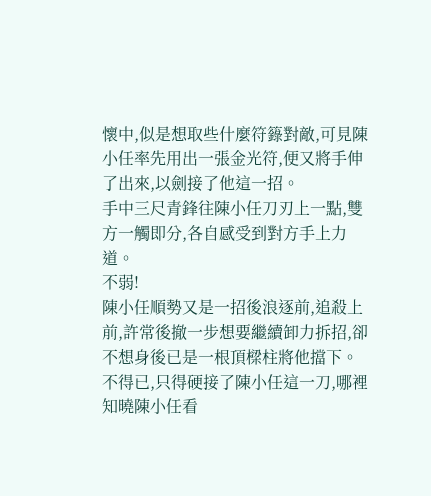懷中,似是想取些什麼符籙對敵,可見陳小任率先用出一張金光符,便又將手伸了出來,以劍接了他這一招。
手中三尺青鋒往陳小任刀刃上一點,雙方一觸即分,各自感受到對方手上力道。
不弱!
陳小任順勢又是一招後浪逐前,追殺上前,許常後撤一步想要繼續卸力拆招,卻不想身後已是一根頂樑柱將他擋下。
不得已,只得硬接了陳小任這一刀,哪裡知曉陳小任看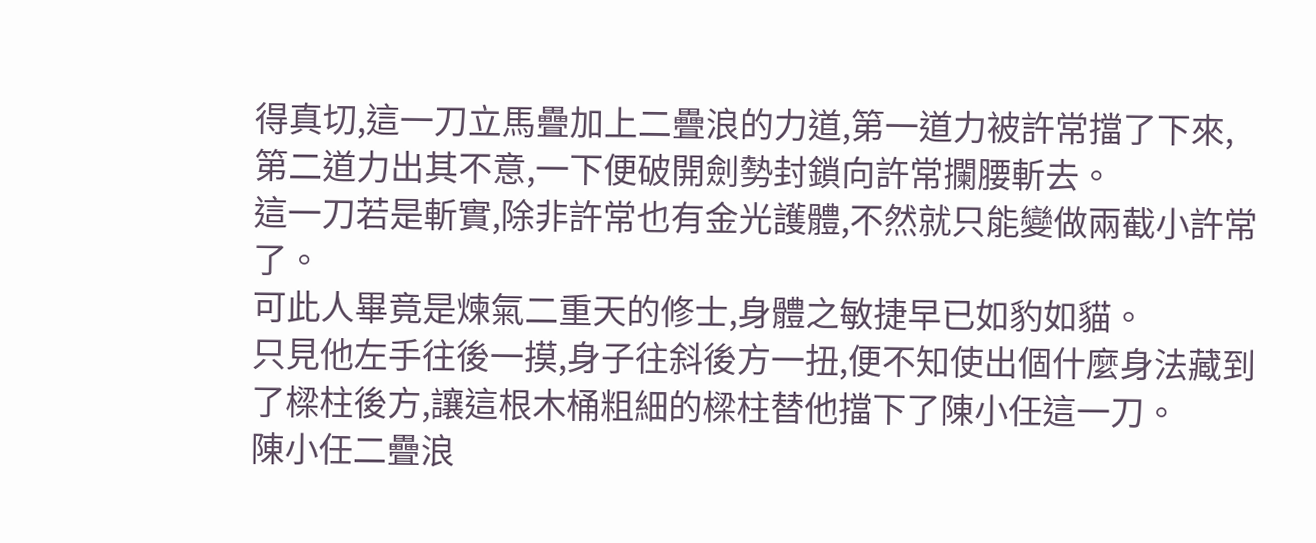得真切,這一刀立馬疊加上二疊浪的力道,第一道力被許常擋了下來,第二道力出其不意,一下便破開劍勢封鎖向許常攔腰斬去。
這一刀若是斬實,除非許常也有金光護體,不然就只能變做兩截小許常了。
可此人畢竟是煉氣二重天的修士,身體之敏捷早已如豹如貓。
只見他左手往後一摸,身子往斜後方一扭,便不知使出個什麼身法藏到了樑柱後方,讓這根木桶粗細的樑柱替他擋下了陳小任這一刀。
陳小任二疊浪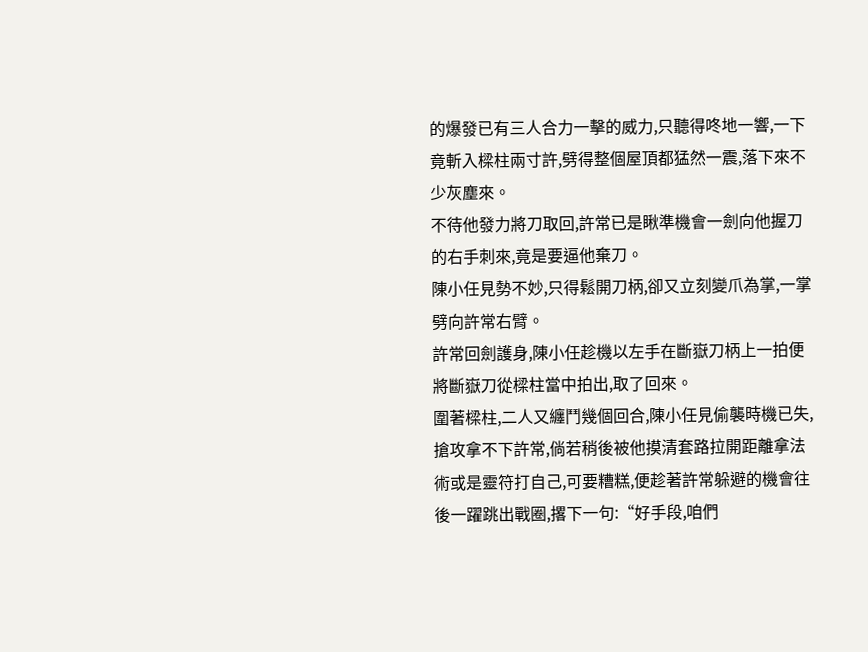的爆發已有三人合力一擊的威力,只聽得咚地一響,一下竟斬入樑柱兩寸許,劈得整個屋頂都猛然一震,落下來不少灰塵來。
不待他發力將刀取回,許常已是瞅準機會一劍向他握刀的右手刺來,竟是要逼他棄刀。
陳小任見勢不妙,只得鬆開刀柄,卻又立刻變爪為掌,一掌劈向許常右臂。
許常回劍護身,陳小任趁機以左手在斷嶽刀柄上一拍便將斷嶽刀從樑柱當中拍出,取了回來。
圍著樑柱,二人又纏鬥幾個回合,陳小任見偷襲時機已失,搶攻拿不下許常,倘若稍後被他摸清套路拉開距離拿法術或是靈符打自己,可要糟糕,便趁著許常躲避的機會往後一躍跳出戰圈,撂下一句:“好手段,咱們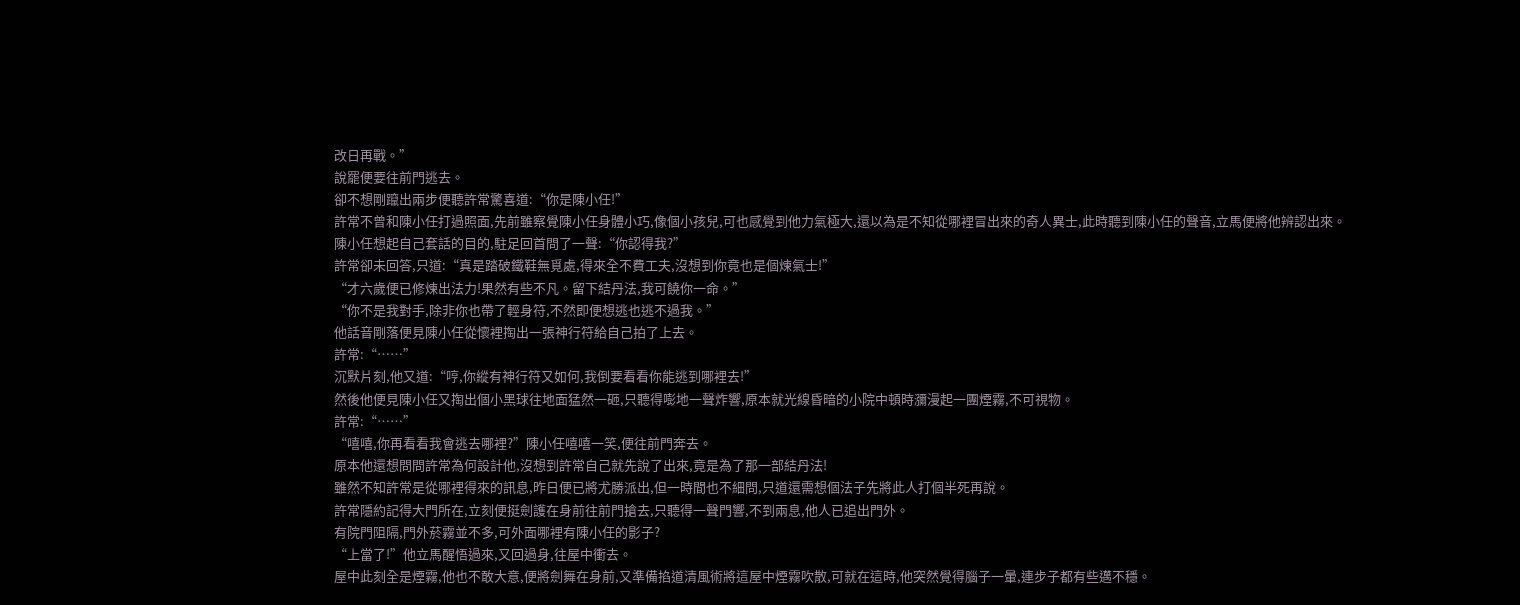改日再戰。”
說罷便要往前門逃去。
卻不想剛躥出兩步便聽許常驚喜道:“你是陳小任!”
許常不曾和陳小任打過照面,先前雖察覺陳小任身體小巧,像個小孩兒,可也感覺到他力氣極大,還以為是不知從哪裡冒出來的奇人異士,此時聽到陳小任的聲音,立馬便將他辨認出來。
陳小任想起自己套話的目的,駐足回首問了一聲:“你認得我?”
許常卻未回答,只道:“真是踏破鐵鞋無覓處,得來全不費工夫,沒想到你竟也是個煉氣士!”
“才六歲便已修煉出法力!果然有些不凡。留下結丹法,我可饒你一命。”
“你不是我對手,除非你也帶了輕身符,不然即便想逃也逃不過我。”
他話音剛落便見陳小任從懷裡掏出一張神行符給自己拍了上去。
許常:“……”
沉默片刻,他又道:“哼,你縱有神行符又如何,我倒要看看你能逃到哪裡去!”
然後他便見陳小任又掏出個小黑球往地面猛然一砸,只聽得嘭地一聲炸響,原本就光線昏暗的小院中頓時瀰漫起一團煙霧,不可視物。
許常:“……”
“嘻嘻,你再看看我會逃去哪裡?”陳小任嘻嘻一笑,便往前門奔去。
原本他還想問問許常為何設計他,沒想到許常自己就先說了出來,竟是為了那一部結丹法!
雖然不知許常是從哪裡得來的訊息,昨日便已將尤勝派出,但一時間也不細問,只道還需想個法子先將此人打個半死再說。
許常隱約記得大門所在,立刻便挺劍護在身前往前門搶去,只聽得一聲門響,不到兩息,他人已追出門外。
有院門阻隔,門外菸霧並不多,可外面哪裡有陳小任的影子?
“上當了!”他立馬醒悟過來,又回過身,往屋中衝去。
屋中此刻全是煙霧,他也不敢大意,便將劍舞在身前,又準備掐道清風術將這屋中煙霧吹散,可就在這時,他突然覺得腦子一暈,連步子都有些邁不穩。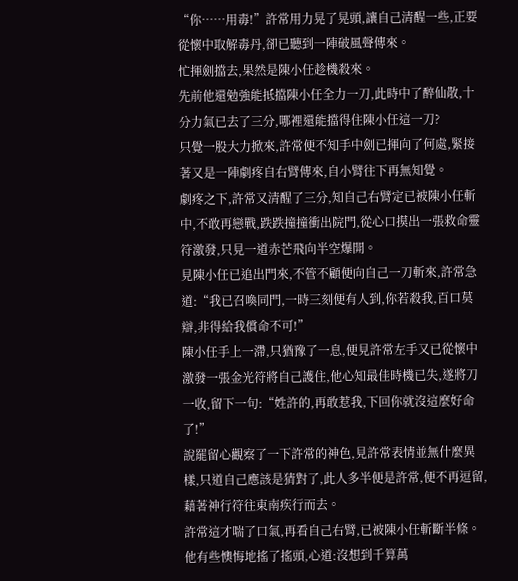“你……用毒!”許常用力晃了晃頭,讓自己清醒一些,正要從懷中取解毒丹,卻已聽到一陣破風聲傳來。
忙揮劍擋去,果然是陳小任趁機殺來。
先前他還勉強能抵擋陳小任全力一刀,此時中了醉仙散,十分力氣已去了三分,哪裡還能擋得住陳小任這一刀?
只覺一股大力掀來,許常便不知手中劍已揮向了何處,緊接著又是一陣劇疼自右臂傳來,自小臂往下再無知覺。
劇疼之下,許常又清醒了三分,知自己右臂定已被陳小任斬中,不敢再戀戰,跌跌撞撞衝出院門,從心口摸出一張救命靈符激發,只見一道赤芒飛向半空爆開。
見陳小任已追出門來,不管不顧便向自己一刀斬來,許常急道:“我已召喚同門,一時三刻便有人到,你若殺我,百口莫辯,非得給我償命不可!”
陳小任手上一滯,只猶豫了一息,便見許常左手又已從懷中激發一張金光符將自己護住,他心知最佳時機已失,遂將刀一收,留下一句:“姓許的,再敢惹我,下回你就沒這麼好命了!”
說罷留心觀察了一下許常的神色,見許常表情並無什麼異樣,只道自己應該是猜對了,此人多半便是許常,便不再逗留,藉著神行符往東南疾行而去。
許常這才喘了口氣,再看自己右臂,已被陳小任斬斷半條。
他有些懊悔地搖了搖頭,心道:沒想到千算萬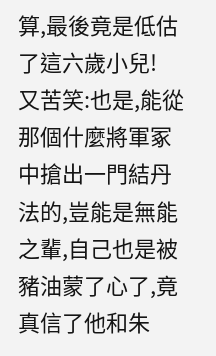算,最後竟是低估了這六歲小兒!
又苦笑:也是,能從那個什麼將軍冢中搶出一門結丹法的,豈能是無能之輩,自己也是被豬油蒙了心了,竟真信了他和朱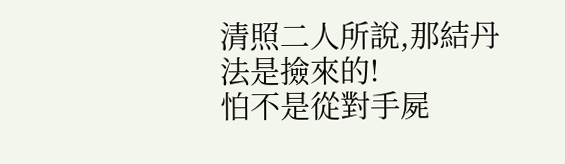清照二人所說,那結丹法是撿來的!
怕不是從對手屍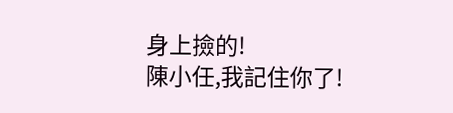身上撿的!
陳小任,我記住你了!